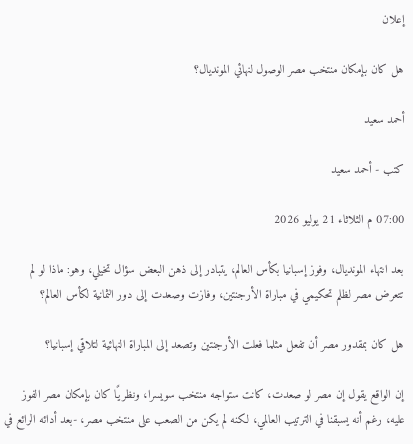إعلان

هل كان بإمكان منتخب مصر الوصول لنهائي المونديال؟

أحمد سعيد

كتب - أحمد سعيد

07:00 م الثلاثاء 21 يوليو 2026

بعد انتهاء المونديال، وفوز إسبانيا بكأس العالم، يتبادر إلى ذهن البعض سؤال تخيلي، وهو: ماذا لو لم تتعرض مصر لظلم تحكيمي في مباراة الأرجنتين، وفازت وصعدت إلى دور الثمانية لكأس العالم؟

هل كان بمقدور مصر أن تفعل مثلما فعلت الأرجنتين وتصعد إلى المباراة النهائية لتلاقي إسبانيا؟

إن الواقع يقول إن مصر لو صعدت، كانت ستواجه منتخب سويسرا، ونظريًا كان بإمكان مصر الفوز عليه، رغم أنه يسبقنا في الترتيب العالمي، لكنه لم يكن من الصعب على منتخب مصر، -بعد أدائه الرائع في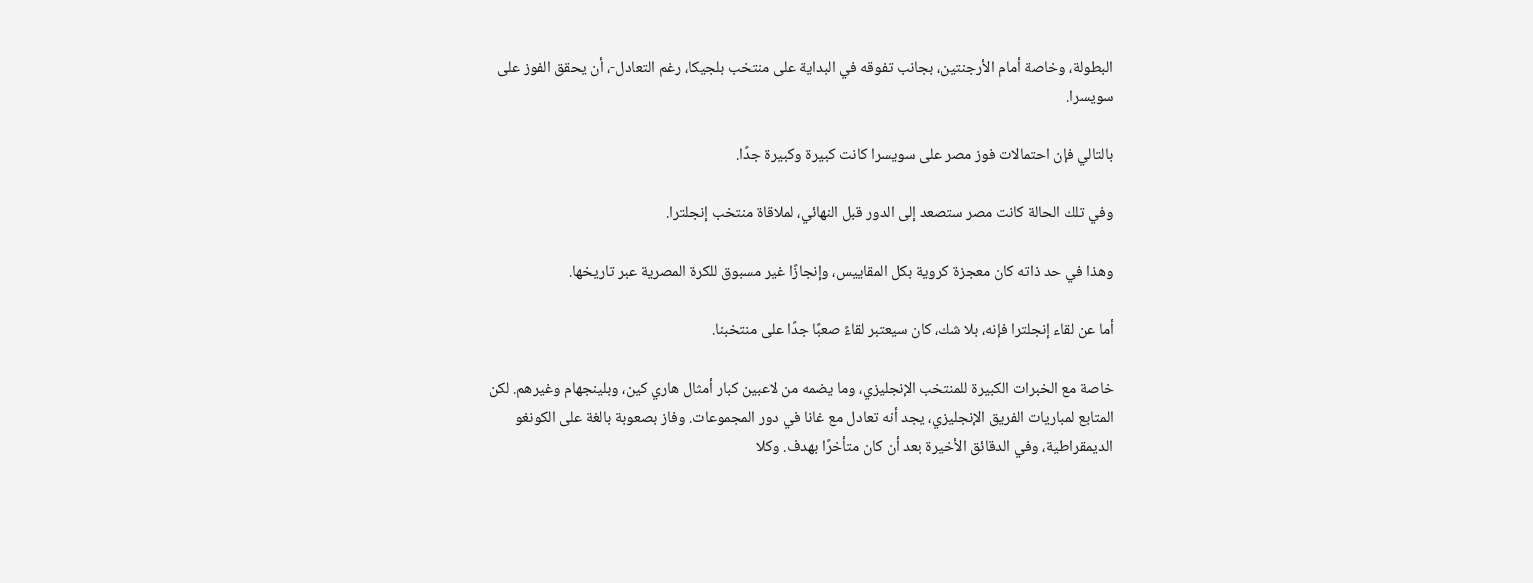البطولة، وخاصة أمام الأرجنتين، بجانب تفوقه في البداية على منتخب بلجيكا، رغم التعادل-، أن يحقق الفوز على سويسرا.

بالتالي فإن احتمالات فوز مصر على سويسرا كانت كبيرة وكبيرة جدًا.

وفي تلك الحالة كانت مصر ستصعد إلى الدور قبل النهائي، لملاقاة منتخب إنجلترا.

وهذا في حد ذاته كان معجزة كروية بكل المقاييس، وإنجازًا غير مسبوق للكرة المصرية عبر تاريخها.

أما عن لقاء إنجلترا فإنه، بلا شك، كان سيعتبر لقاءً صعبًا جدًا على منتخبنا.

خاصة مع الخبرات الكبيرة للمنتخب الإنجليزي، وما يضمه من لاعبين كبار أمثال هاري كين، وبلينجهام وغيرهم. لكن المتابع لمباريات الفريق الإنجليزي، يجد أنه تعادل مع غانا في دور المجموعات. وفاز بصعوبة بالغة على الكونغو الديمقراطية، وفي الدقائق الأخيرة بعد أن كان متأخرًا بهدف. وكلا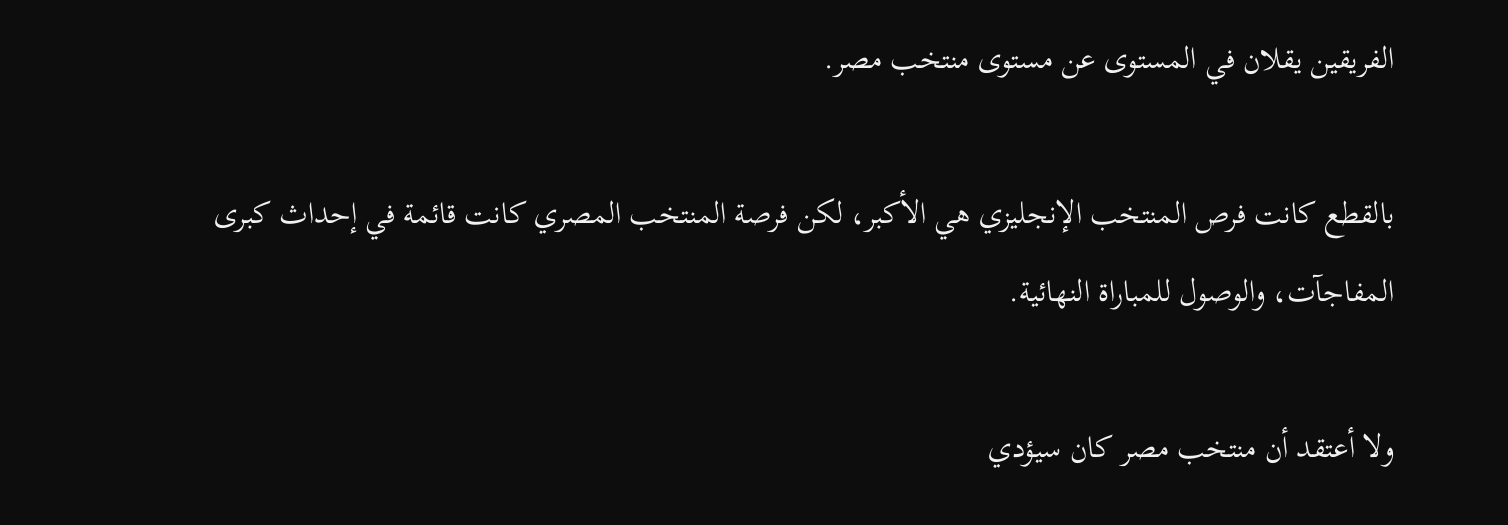الفريقين يقلان في المستوى عن مستوى منتخب مصر.

بالقطع كانت فرص المنتخب الإنجليزي هي الأكبر، لكن فرصة المنتخب المصري كانت قائمة في إحداث كبرى المفاجآت، والوصول للمباراة النهائية.

ولا أعتقد أن منتخب مصر كان سيؤدي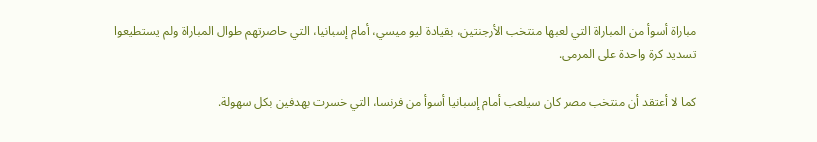مباراة أسوأ من المباراة التي لعبها منتخب الأرجنتين، بقيادة ليو ميسي، أمام إسبانيا، التي حاصرتهم طوال المباراة ولم يستطيعوا تسديد كرة واحدة على المرمى.

كما لا أعتقد أن منتخب مصر كان سيلعب أمام إسبانيا أسوأ من فرنسا، التي خسرت بهدفين بكل سهولة.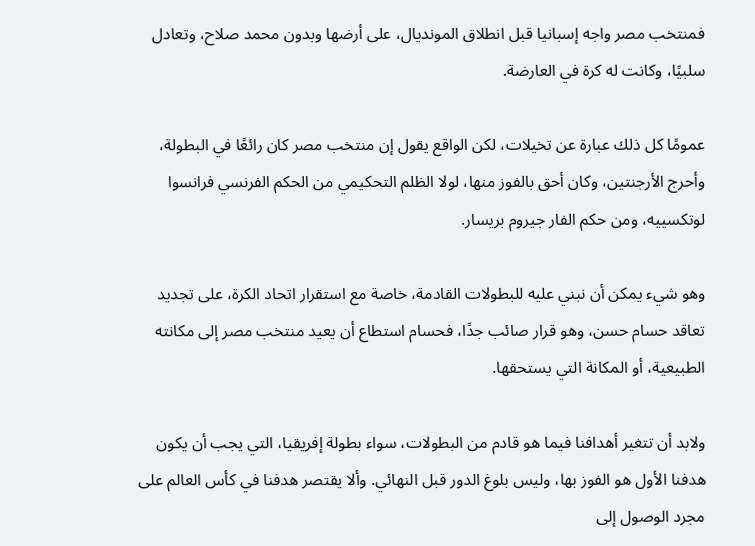فمنتخب مصر واجه إسبانيا قبل انطلاق المونديال، على أرضها وبدون محمد صلاح، وتعادل سلبيًا، وكانت له كرة في العارضة.

عمومًا كل ذلك عبارة عن تخيلات، لكن الواقع يقول إن منتخب مصر كان رائعًا في البطولة، وأحرج الأرجنتين، وكان أحق بالفوز منها، لولا الظلم التحكيمي من الحكم الفرنسي فرانسوا لوتكسييه، ومن حكم الفار جيروم بريسار.

وهو شيء يمكن أن نبني عليه للبطولات القادمة، خاصة مع استقرار اتحاد الكرة، على تجديد تعاقد حسام حسن، وهو قرار صائب جدًا، فحسام استطاع أن يعيد منتخب مصر إلى مكانته الطبيعية، أو المكانة التي يستحقها.

ولابد أن تتغير أهدافنا فيما هو قادم من البطولات، سواء بطولة إفريقيا، التي يجب أن يكون هدفنا الأول هو الفوز بها، وليس بلوغ الدور قبل النهائي. وألا يقتصر هدفنا في كأس العالم على مجرد الوصول إلى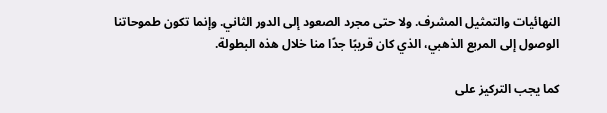النهائيات والتمثيل المشرف. ولا حتى مجرد الصعود إلى الدور الثاني. وإنما تكون طموحاتنا الوصول إلى المربع الذهبي، الذي كان قريبًا جدًا منا خلال هذه البطولة.

كما يجب التركيز على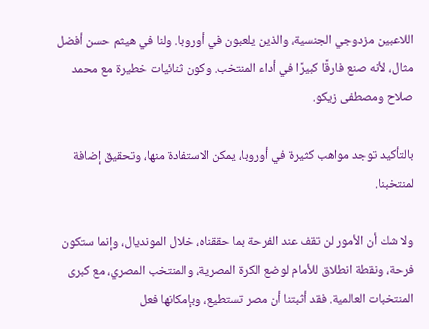اللاعبين مزدوجي الجنسية، والذين يلعبون في أوروبا. ولنا في هيثم حسن أفضل مثال، لأنه صنع فارقًا كبيرًا في أداء المنتخب. وكون ثنائيات خطيرة مع محمد صلاح ومصطفى زيكو.

بالتأكيد توجد مواهب كثيرة في أوروبا، يمكن الاستفادة منها، وتحقيق إضافة لمنتخبنا.

ولا شك أن الأمور لن تقف عند الفرحة بما حققناه، خلال المونديال، وإنما ستكون فرحة، ونقطة انطلاق للأمام لوضع الكرة المصرية، والمنتخب المصري، مع كبرى المنتخبات العالمية. فقد أثبتنا أن مصر تستطيع، وبإمكانها فعل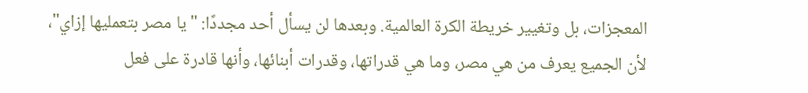المعجزات، بل وتغيير خريطة الكرة العالمية. وبعدها لن يسأل أحد مجددًا: "يا مصر بتعمليها إزاي"، لأن الجميع يعرف من هي مصر، وما هي قدراتها، وقدرات أبنائها، وأنها قادرة على فعل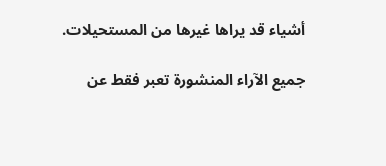أشياء قد يراها غيرها من المستحيلات.

جميع الآراء المنشورة تعبر فقط عن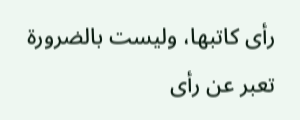رأى كاتبها، وليست بالضرورة تعبر عن رأى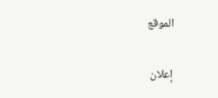الموقع

إعلان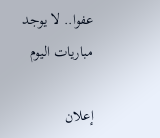عفوا.. لا يوجد مباريات اليوم

إعلان